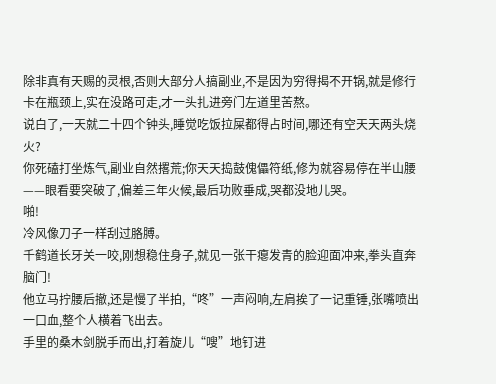除非真有天赐的灵根,否则大部分人搞副业,不是因为穷得揭不开锅,就是修行卡在瓶颈上,实在没路可走,才一头扎进旁门左道里苦熬。
说白了,一天就二十四个钟头,睡觉吃饭拉屎都得占时间,哪还有空天天两头烧火?
你死磕打坐炼气,副业自然撂荒;你天天捣鼓傀儡符纸,修为就容易停在半山腰——眼看要突破了,偏差三年火候,最后功败垂成,哭都没地儿哭。
啪!
冷风像刀子一样刮过胳膊。
千鹤道长牙关一咬,刚想稳住身子,就见一张干瘪发青的脸迎面冲来,拳头直奔脑门!
他立马拧腰后撤,还是慢了半拍,“咚”一声闷响,左肩挨了一记重锤,张嘴喷出一口血,整个人横着飞出去。
手里的桑木剑脱手而出,打着旋儿“嗖”地钉进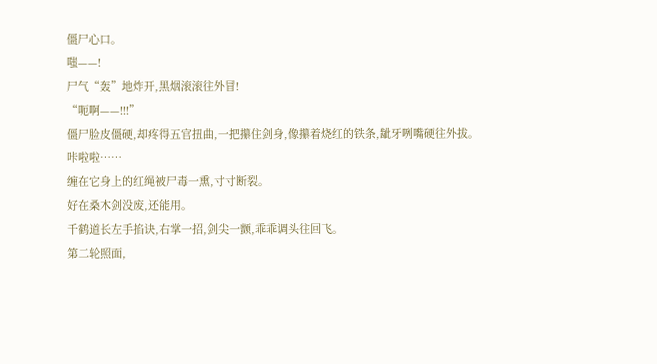僵尸心口。
嗤——!
尸气“轰”地炸开,黑烟滚滚往外冒!
“呃啊——!!!”
僵尸脸皮僵硬,却疼得五官扭曲,一把攥住剑身,像攥着烧红的铁条,龇牙咧嘴硬往外拔。
咔啦啦……
缠在它身上的红绳被尸毒一熏,寸寸断裂。
好在桑木剑没废,还能用。
千鹤道长左手掐诀,右掌一招,剑尖一颤,乖乖调头往回飞。
第二轮照面,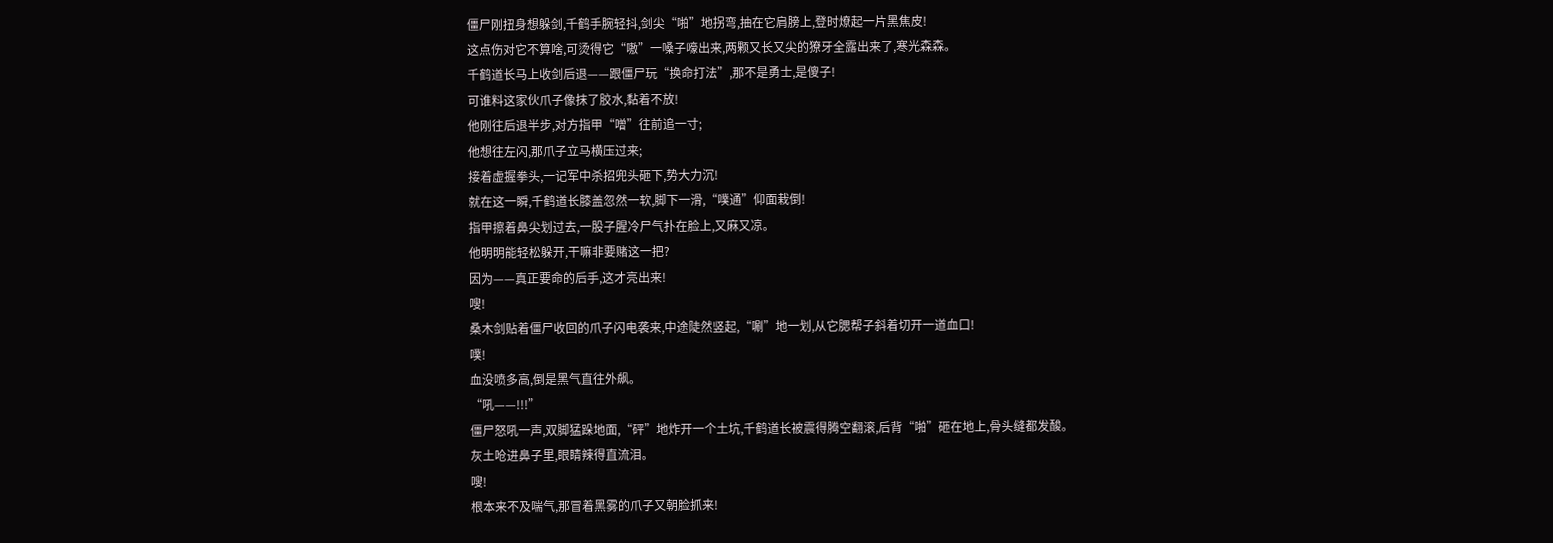僵尸刚扭身想躲剑,千鹤手腕轻抖,剑尖“啪”地拐弯,抽在它肩膀上,登时燎起一片黑焦皮!
这点伤对它不算啥,可烫得它“嗷”一嗓子嚎出来,两颗又长又尖的獠牙全露出来了,寒光森森。
千鹤道长马上收剑后退——跟僵尸玩“换命打法”,那不是勇士,是傻子!
可谁料这家伙爪子像抹了胶水,黏着不放!
他刚往后退半步,对方指甲“噌”往前追一寸;
他想往左闪,那爪子立马横压过来;
接着虚握拳头,一记军中杀招兜头砸下,势大力沉!
就在这一瞬,千鹤道长膝盖忽然一软,脚下一滑,“噗通”仰面栽倒!
指甲擦着鼻尖划过去,一股子腥冷尸气扑在脸上,又麻又凉。
他明明能轻松躲开,干嘛非要赌这一把?
因为——真正要命的后手,这才亮出来!
嗖!
桑木剑贴着僵尸收回的爪子闪电袭来,中途陡然竖起,“唰”地一划,从它腮帮子斜着切开一道血口!
噗!
血没喷多高,倒是黑气直往外飙。
“吼——!!!”
僵尸怒吼一声,双脚猛跺地面,“砰”地炸开一个土坑,千鹤道长被震得腾空翻滚,后背“啪”砸在地上,骨头缝都发酸。
灰土呛进鼻子里,眼睛辣得直流泪。
嗖!
根本来不及喘气,那冒着黑雾的爪子又朝脸抓来!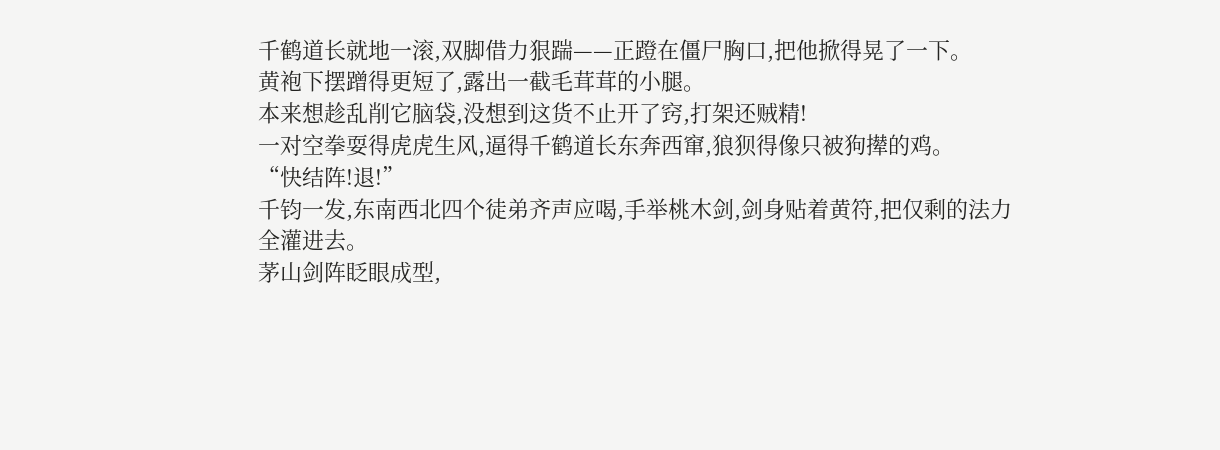千鹤道长就地一滚,双脚借力狠踹——正蹬在僵尸胸口,把他掀得晃了一下。
黄袍下摆蹭得更短了,露出一截毛茸茸的小腿。
本来想趁乱削它脑袋,没想到这货不止开了窍,打架还贼精!
一对空拳耍得虎虎生风,逼得千鹤道长东奔西窜,狼狈得像只被狗撵的鸡。
“快结阵!退!”
千钧一发,东南西北四个徒弟齐声应喝,手举桃木剑,剑身贴着黄符,把仅剩的法力全灌进去。
茅山剑阵眨眼成型,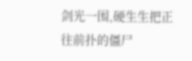剑光一围,硬生生把正往前扑的僵尸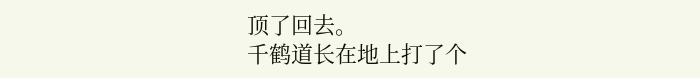顶了回去。
千鹤道长在地上打了个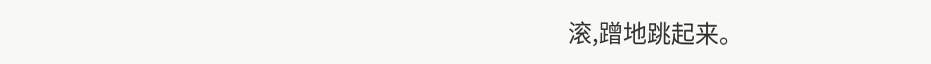滚,蹭地跳起来。